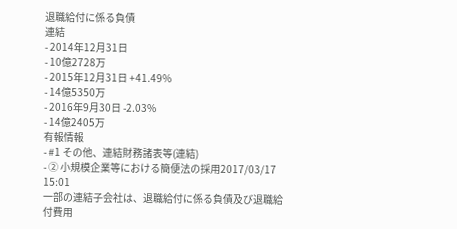退職給付に係る負債
連結
- 2014年12月31日
- 10億2728万
- 2015年12月31日 +41.49%
- 14億5350万
- 2016年9月30日 -2.03%
- 14億2405万
有報情報
- #1 その他、連結財務諸表等(連結)
- ② 小規模企業等における簡便法の採用2017/03/17 15:01
一部の連結子会社は、退職給付に係る負債及び退職給付費用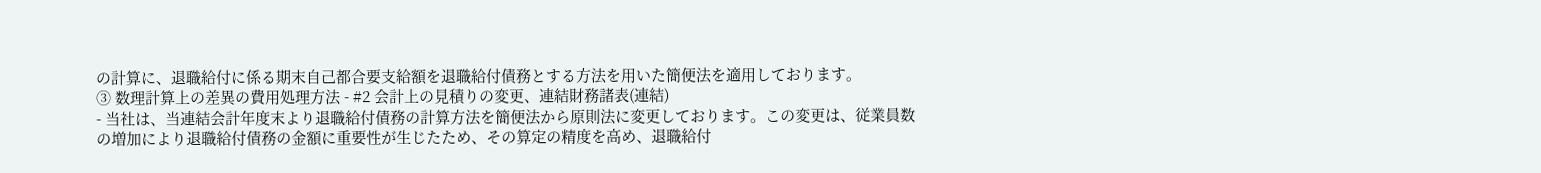の計算に、退職給付に係る期末自己都合要支給額を退職給付債務とする方法を用いた簡便法を適用しております。
③ 数理計算上の差異の費用処理方法 - #2 会計上の見積りの変更、連結財務諸表(連結)
- 当社は、当連結会計年度末より退職給付債務の計算方法を簡便法から原則法に変更しております。この変更は、従業員数の増加により退職給付債務の金額に重要性が生じたため、その算定の精度を高め、退職給付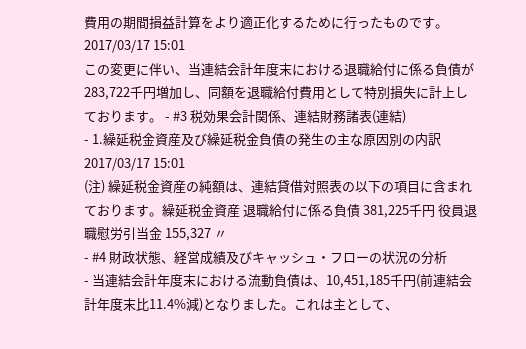費用の期間損益計算をより適正化するために行ったものです。2017/03/17 15:01
この変更に伴い、当連結会計年度末における退職給付に係る負債が283,722千円増加し、同額を退職給付費用として特別損失に計上しております。 - #3 税効果会計関係、連結財務諸表(連結)
- 1.繰延税金資産及び繰延税金負債の発生の主な原因別の内訳2017/03/17 15:01
(注) 繰延税金資産の純額は、連結貸借対照表の以下の項目に含まれております。繰延税金資産 退職給付に係る負債 381,225千円 役員退職慰労引当金 155,327 〃
- #4 財政状態、経営成績及びキャッシュ・フローの状況の分析
- 当連結会計年度末における流動負債は、10,451,185千円(前連結会計年度末比11.4%減)となりました。これは主として、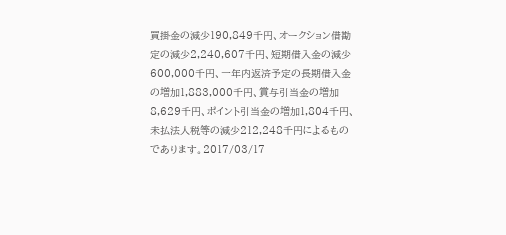買掛金の減少190,849千円、オークション借勘定の減少2,240,607千円、短期借入金の減少600,000千円、一年内返済予定の長期借入金の増加1,883,000千円、賞与引当金の増加8,629千円、ポイント引当金の増加1,804千円、未払法人税等の減少212,248千円によるものであります。2017/03/17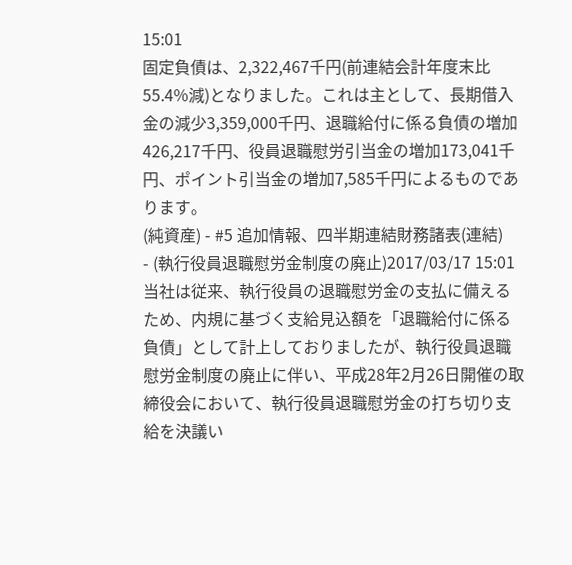15:01
固定負債は、2,322,467千円(前連結会計年度末比55.4%減)となりました。これは主として、長期借入金の減少3,359,000千円、退職給付に係る負債の増加426,217千円、役員退職慰労引当金の増加173,041千円、ポイント引当金の増加7,585千円によるものであります。
(純資産) - #5 追加情報、四半期連結財務諸表(連結)
- (執行役員退職慰労金制度の廃止)2017/03/17 15:01
当社は従来、執行役員の退職慰労金の支払に備えるため、内規に基づく支給見込額を「退職給付に係る負債」として計上しておりましたが、執行役員退職慰労金制度の廃止に伴い、平成28年2月26日開催の取締役会において、執行役員退職慰労金の打ち切り支給を決議い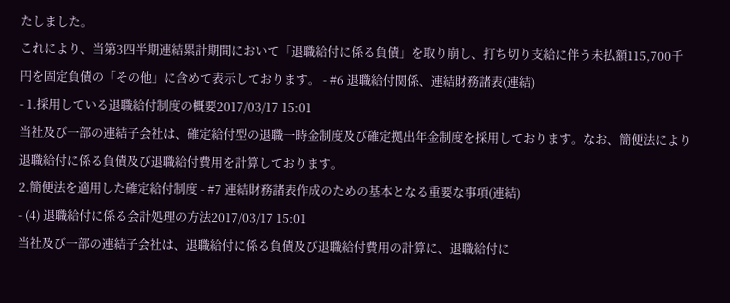たしました。
これにより、当第3四半期連結累計期間において「退職給付に係る負債」を取り崩し、打ち切り支給に伴う未払額115,700千円を固定負債の「その他」に含めて表示しております。 - #6 退職給付関係、連結財務諸表(連結)
- 1.採用している退職給付制度の概要2017/03/17 15:01
当社及び一部の連結子会社は、確定給付型の退職一時金制度及び確定拠出年金制度を採用しております。なお、簡便法により退職給付に係る負債及び退職給付費用を計算しております。
2.簡便法を適用した確定給付制度 - #7 連結財務諸表作成のための基本となる重要な事項(連結)
- (4) 退職給付に係る会計処理の方法2017/03/17 15:01
当社及び一部の連結子会社は、退職給付に係る負債及び退職給付費用の計算に、退職給付に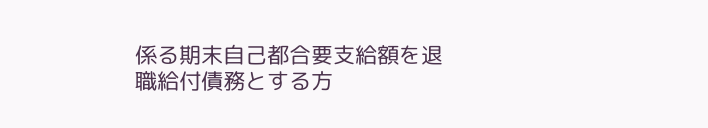係る期末自己都合要支給額を退職給付債務とする方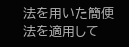法を用いた簡便法を適用して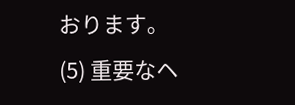おります。
(5) 重要なヘ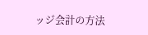ッジ会計の方法